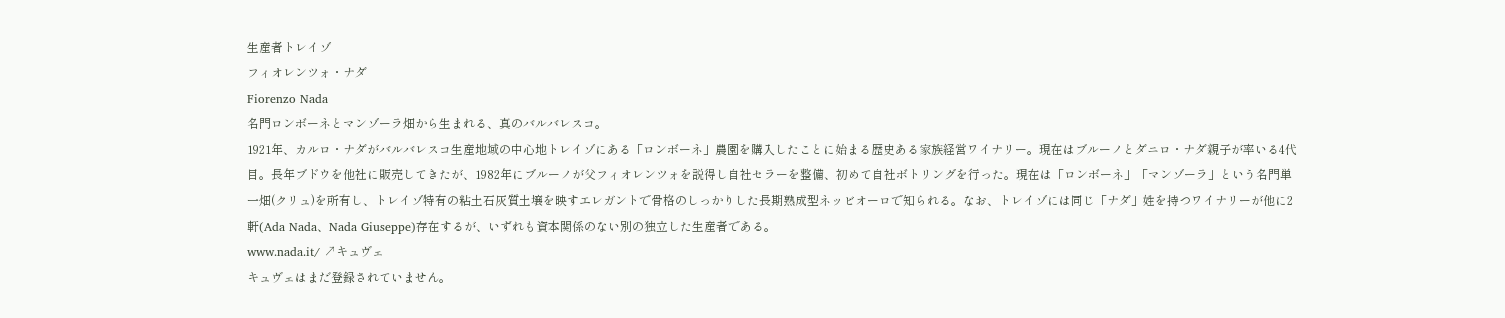生産者トレイゾ
フィオレンツォ・ナダ
Fiorenzo Nada
名門ロンボーネとマンゾーラ畑から生まれる、真のバルバレスコ。
1921年、カルロ・ナダがバルバレスコ生産地域の中心地トレイゾにある「ロンボーネ」農園を購入したことに始まる歴史ある家族経営ワイナリー。現在はブルーノとダニロ・ナダ親子が率いる4代目。長年ブドウを他社に販売してきたが、1982年にブルーノが父フィオレンツォを説得し自社セラーを整備、初めて自社ボトリングを行った。現在は「ロンボーネ」「マンゾーラ」という名門単一畑(クリュ)を所有し、トレイゾ特有の粘土石灰質土壌を映すエレガントで骨格のしっかりした長期熟成型ネッビオーロで知られる。なお、トレイゾには同じ「ナダ」姓を持つワイナリーが他に2軒(Ada Nada、Nada Giuseppe)存在するが、いずれも資本関係のない別の独立した生産者である。
www.nada.it/ ↗キュヴェ
キュヴェはまだ登録されていません。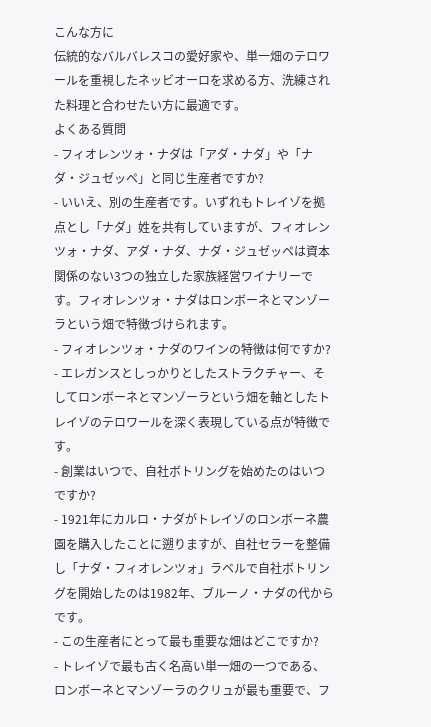こんな方に
伝統的なバルバレスコの愛好家や、単一畑のテロワールを重視したネッビオーロを求める方、洗練された料理と合わせたい方に最適です。
よくある質問
- フィオレンツォ・ナダは「アダ・ナダ」や「ナダ・ジュゼッペ」と同じ生産者ですか?
- いいえ、別の生産者です。いずれもトレイゾを拠点とし「ナダ」姓を共有していますが、フィオレンツォ・ナダ、アダ・ナダ、ナダ・ジュゼッペは資本関係のない3つの独立した家族経営ワイナリーです。フィオレンツォ・ナダはロンボーネとマンゾーラという畑で特徴づけられます。
- フィオレンツォ・ナダのワインの特徴は何ですか?
- エレガンスとしっかりとしたストラクチャー、そしてロンボーネとマンゾーラという畑を軸としたトレイゾのテロワールを深く表現している点が特徴です。
- 創業はいつで、自社ボトリングを始めたのはいつですか?
- 1921年にカルロ・ナダがトレイゾのロンボーネ農園を購入したことに遡りますが、自社セラーを整備し「ナダ・フィオレンツォ」ラベルで自社ボトリングを開始したのは1982年、ブルーノ・ナダの代からです。
- この生産者にとって最も重要な畑はどこですか?
- トレイゾで最も古く名高い単一畑の一つである、ロンボーネとマンゾーラのクリュが最も重要で、フ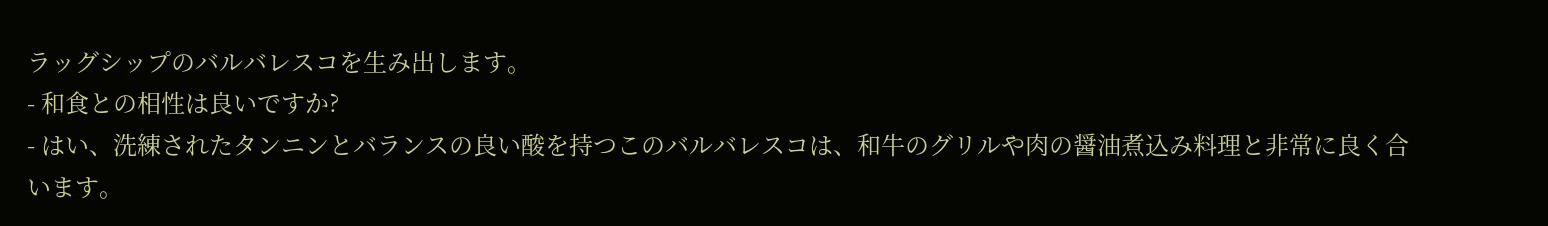ラッグシップのバルバレスコを生み出します。
- 和食との相性は良いですか?
- はい、洗練されたタンニンとバランスの良い酸を持つこのバルバレスコは、和牛のグリルや肉の醤油煮込み料理と非常に良く合います。